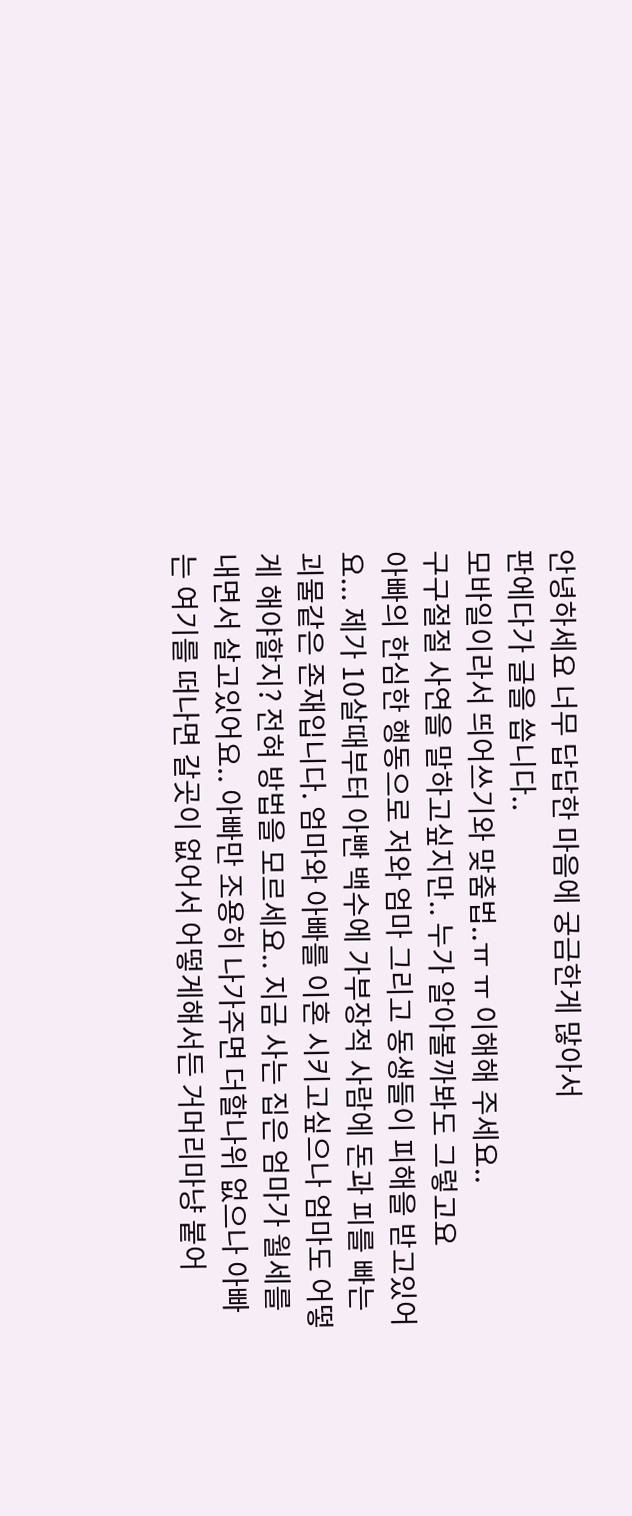안녕하세요 너무 답답한 마음에 궁금한게 많아서
판에다가 글을 씁니다..
모바일이라서 띄어쓰기와 맞춤법..ㅠ ㅠ 이해해 주세요..
구구절절 사연을 말하고싶지만.. 누가 알아볼까봐도 그렇고요
아빠의 한심한 행동으로 저와 엄마 그리고 동생들이 피해을 받고있어요... 제가 10살때부터 아빤 백수에 가부장적 사람에 돈과 피를 빠는 괴물같은 존재입니다. 엄마와 아빠를 이혼 시키고싶으나 엄마도 어떻게 해야할지? 전혀 방법을 모르세요.. 지금 사는 집은 엄마가 월세를 내면서 살고있어요.. 아빠만 조용히 나가주면 더할나위 없으나 아빠는 여기를 떠나면 갈곳이 없어서 어떻게해서든 거머리마냥 붙어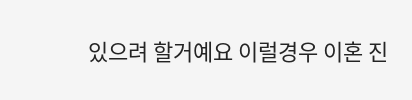있으려 할거예요 이럴경우 이혼 진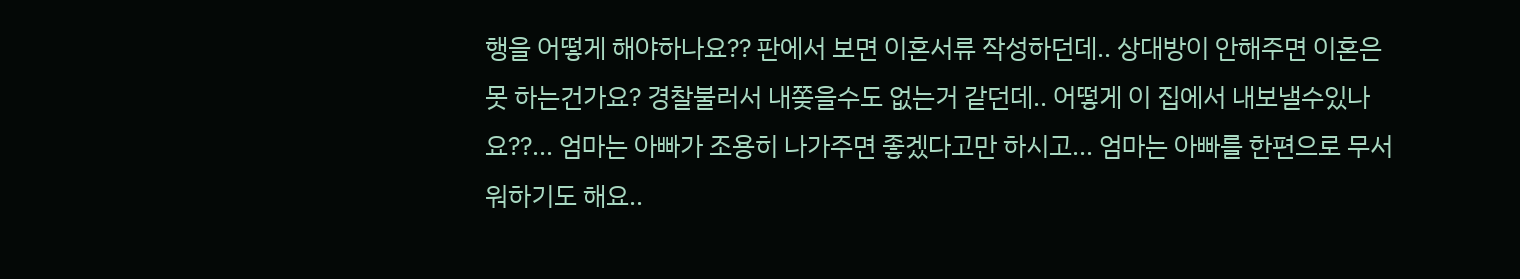행을 어떻게 해야하나요?? 판에서 보면 이혼서류 작성하던데.. 상대방이 안해주면 이혼은 못 하는건가요? 경찰불러서 내쫒을수도 없는거 같던데.. 어떻게 이 집에서 내보낼수있나요??... 엄마는 아빠가 조용히 나가주면 좋겠다고만 하시고... 엄마는 아빠를 한편으로 무서워하기도 해요..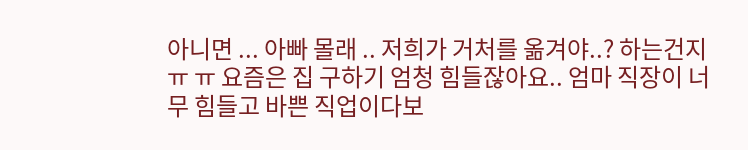아니면 ... 아빠 몰래 .. 저희가 거처를 옮겨야..? 하는건지 ㅠ ㅠ 요즘은 집 구하기 엄청 힘들잖아요.. 엄마 직장이 너무 힘들고 바쁜 직업이다보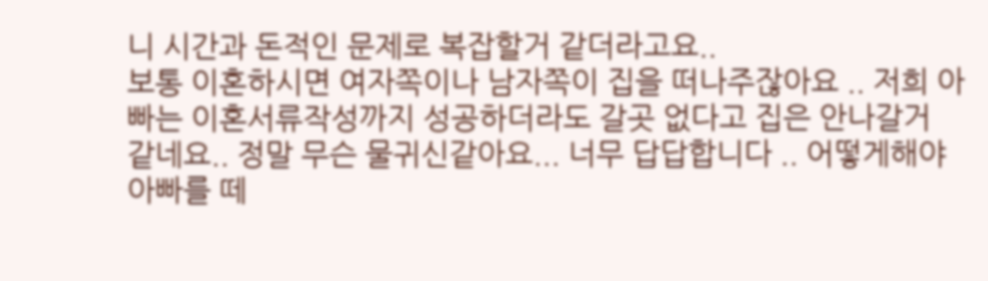니 시간과 돈적인 문제로 복잡할거 같더라고요..
보통 이혼하시면 여자쪽이나 남자쪽이 집을 떠나주잖아요 .. 저희 아빠는 이혼서류작성까지 성공하더라도 갈곳 없다고 집은 안나갈거 같네요.. 정말 무슨 물귀신같아요... 너무 답답합니다 .. 어떻게해야 아빠를 떼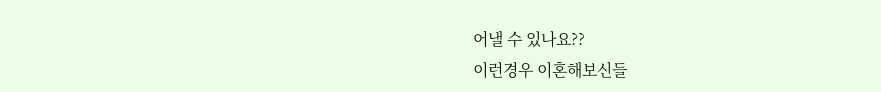어낼 수 있나요??
이런경우 이혼해보신들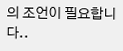의 조언이 필요합니다..